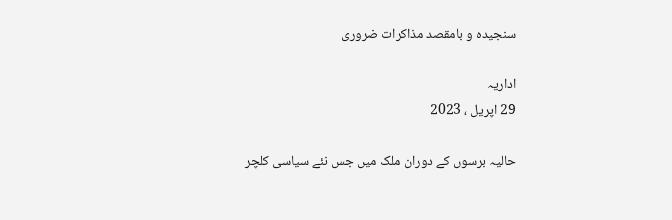سنجیدہ و بامقصد مذاکرات ضروری

اداریہ
29 اپریل ، 2023

حالیہ برسوں کے دوران ملک میں جس نئے سیاسی کلچر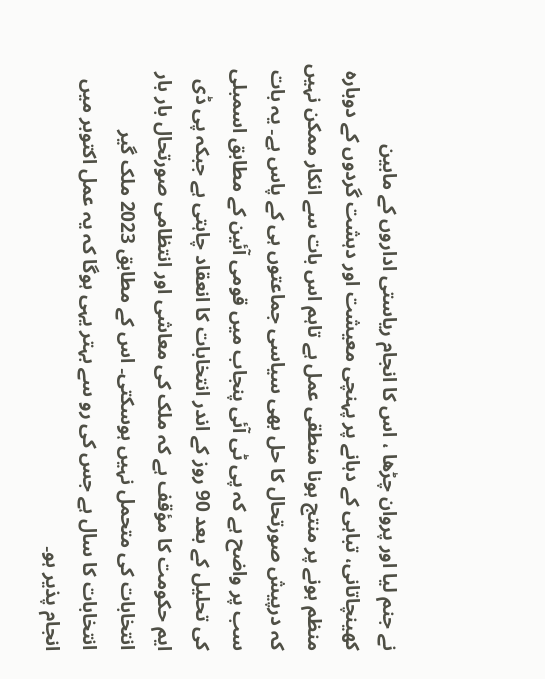نے جنم لیا اور پروان چڑھا ، اس کا انجام ریاستی اداروں کے مابین کھینچاتانی، تباہی کے دہانے پر پہنچی معیشت اور دہشت گردوں کے دوبارہ منظم ہونے پر منتج ہونا منطقی عمل ہے تاہم اس بات سے انکار ممکن نہیں کہ درپیش صورتحال کا حل بھی سیاسی جماعتوں ہی کے پاس ہے۔ یہ بات سب پر واضح ہے کہ پی ٹی آئی پنجاب میں قومی آئین کے مطابق اسمبلی کی تحلیل کے بعد 90 روز کے اندر انتخابات کا انعقاد چاہتی ہے جبکہ پی ڈی ایم حکومت کا مؤقف ہے کہ ملک کی معاشی اور انتظامی صورتحال بار بار انتخابات کی متحمل نہیں ہوسکتی۔ اس کے مطابق 2023 ملک گیر انتخابات کا سال ہے جس کی رو سے بہتر یہی ہوگا کہ یہ عمل اکتوبر میں انجام پذیر ہو۔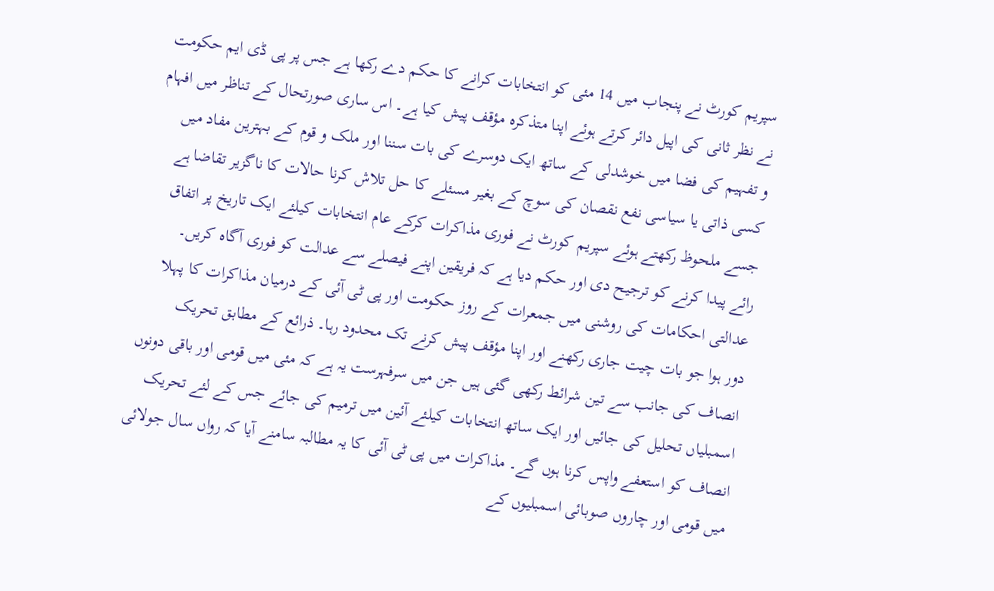سپریم کورٹ نے پنجاب میں 14 مئی کو انتخابات کرانے کا حکم دے رکھا ہے جس پر پی ڈی ایم حکومت نے نظر ثانی کی اپیل دائر کرتے ہوئے اپنا متذکرہ مؤقف پیش کیا ہے۔ اس ساری صورتحال کے تناظر میں افہام و تفہیم کی فضا میں خوشدلی کے ساتھ ایک دوسرے کی بات سننا اور ملک و قوم کے بہترین مفاد میں کسی ذاتی یا سیاسی نفع نقصان کی سوچ کے بغیر مسئلے کا حل تلاش کرنا حالات کا ناگزیر تقاضا ہے جسے ملحوظ رکھتے ہوئے سپریم کورٹ نے فوری مذاکرات کرکے عام انتخابات کیلئے ایک تاریخ پر اتفاق رائے پیدا کرنے کو ترجیح دی اور حکم دیا ہے کہ فریقین اپنے فیصلے سے عدالت کو فوری آگاہ کریں۔ عدالتی احکامات کی روشنی میں جمعرات کے روز حکومت اور پی ٹی آئی کے درمیان مذاکرات کا پہلا دور ہوا جو بات چیت جاری رکھنے اور اپنا مؤقف پیش کرنے تک محدود رہا۔ ذرائع کے مطابق تحریک انصاف کی جانب سے تین شرائط رکھی گئی ہیں جن میں سرفہرست یہ ہے کہ مئی میں قومی اور باقی دونوں اسمبلیاں تحلیل کی جائیں اور ایک ساتھ انتخابات کیلئے آئین میں ترمیم کی جائے جس کے لئے تحریک انصاف کو استعفے واپس کرنا ہوں گے۔ مذاکرات میں پی ٹی آئی کا یہ مطالبہ سامنے آیا کہ رواں سال جولائی میں قومی اور چاروں صوبائی اسمبلیوں کے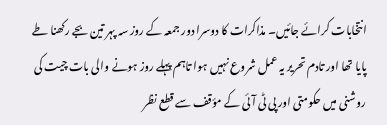انتخابات کرائے جائیں۔ مذاکرات کا دوسرا دور جمعہ کے روز سہ پہر تین بجے رکھنا طے پایا تھا اور تادم تحریر یہ عمل شروع نہیں ہوا تاہم پہلے روز ہونے والی بات چیت کی روشنی میں حکومتی اور پی ٹی آئی کے مؤقف سے قطع نظر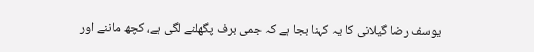یوسف رضا گیلانی کا یہ کہنا بجا ہے کہ جمی برف پگھلنے لگی ہے، کچھ ماننے اور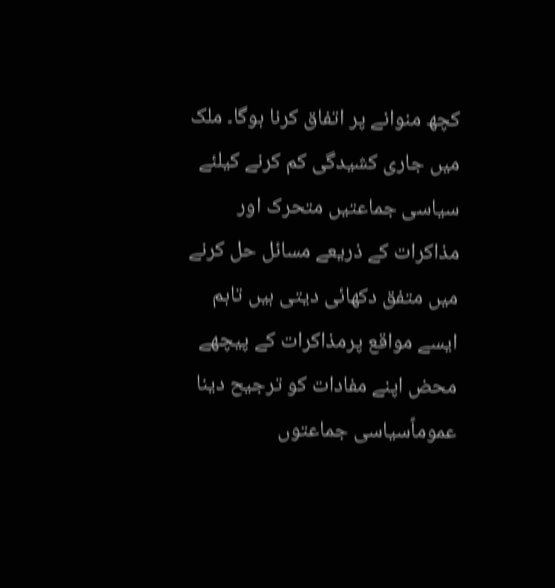کچھ منوانے پر اتفاق کرنا ہوگا۔ ملک میں جاری کشیدگی کم کرنے کیلئے سیاسی جماعتیں متحرک اور مذاکرات کے ذریعے مسائل حل کرنے میں متفق دکھائی دیتی ہیں تاہم ایسے مواقع پرمذاکرات کے پیچھے محض اپنے مفادات کو ترجیح دینا عموماًسیاسی جماعتوں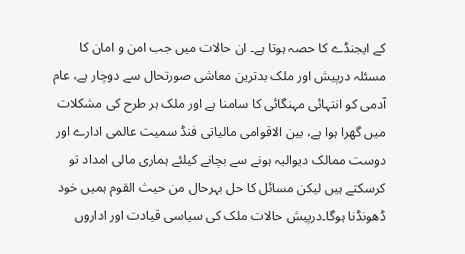کے ایجنڈے کا حصہ ہوتا ہے۔ ان حالات میں جب امن و امان کا مسئلہ درپیش اور ملک بدترین معاشی صورتحال سے دوچار ہے، عام آدمی کو انتہائی مہنگائی کا سامنا ہے اور ملک ہر طرح کی مشکلات میں گھرا ہوا ہے، بین الاقوامی مالیاتی فنڈ سمیت عالمی ادارے اور دوست ممالک دیوالیہ ہونے سے بچانے کیلئے ہماری مالی امداد تو کرسکتے ہیں لیکن مسائل کا حل بہرحال من حیث القوم ہمیں خود ڈھونڈنا ہوگا۔درپیش حالات ملک کی سیاسی قیادت اور اداروں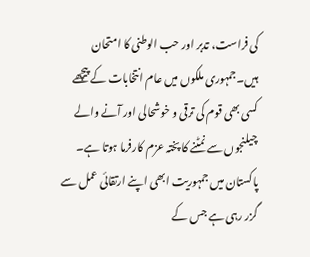کی فراست، تدبر اور حب الوطنی کا امتحان ہیں۔جمہوری ملکوں میں عام انتخابات کے پیچھے کسی بھی قوم کی ترقی و خوشحالی اور آنے والے چیلنجوں سے نمٹنے کا پختہ عزم کارفرما ہوتا ہے۔ پاکستان میں جمہوریت ابھی اپنے ارتقائی عمل سے گزر رہی ہے جس کے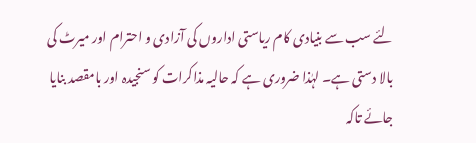لئے سب سے بنیادی کام ریاستی اداروں کی آزادی و احترام اور میرٹ کی بالا دستی ہے۔ لہٰذا ضروری ہے کہ حالیہ مذاکرات کو سنجیدہ اور بامقصد بنایا جائے تاکہ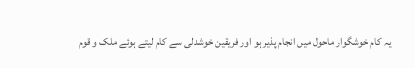یہ کام خوشگوار ماحول میں انجام پذیر ہو اور فریقین خوشدلی سے کام لیتے ہوئے ملک و قوم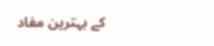کے بہترین مفاد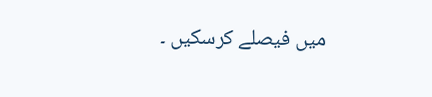میں فیصلے کرسکیں ۔